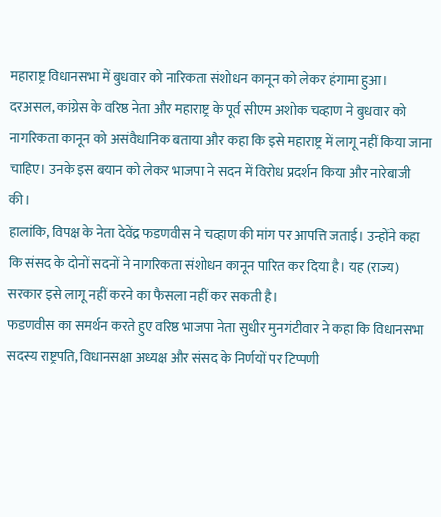महाराष्ट्र विधानसभा में बुधवार को नारिकता संशोधन कानून को लेकर हंगामा हुआ। दरअसल, कांग्रेस के वरिष्ठ नेता और महाराष्ट्र के पूर्व सीएम अशोक चव्हाण ने बुधवार को नागरिकता कानून को असंवैधानिक बताया और कहा कि इसे महाराष्ट्र में लागू नहीं किया जाना चाहिए। उनके इस बयान को लेकर भाजपा ने सदन में विरोध प्रदर्शन किया और नारेबाजी की।
हालांकि, विपक्ष के नेता देवेंद्र फडणवीस ने चव्हाण की मांग पर आपत्ति जताई। उन्होंने कहा कि संसद के दोनों सदनों ने नागरिकता संशोधन कानून पारित कर दिया है। यह (राज्य) सरकार इसे लागू नहीं करने का फैसला नहीं कर सकती है।
फडणवीस का समर्थन करते हुए वरिष्ठ भाजपा नेता सुधीर मुनगंटीवार ने कहा कि विधानसभा सदस्य राष्ट्रपति, विधानसक्षा अध्यक्ष और संसद के निर्णयों पर टिप्पणी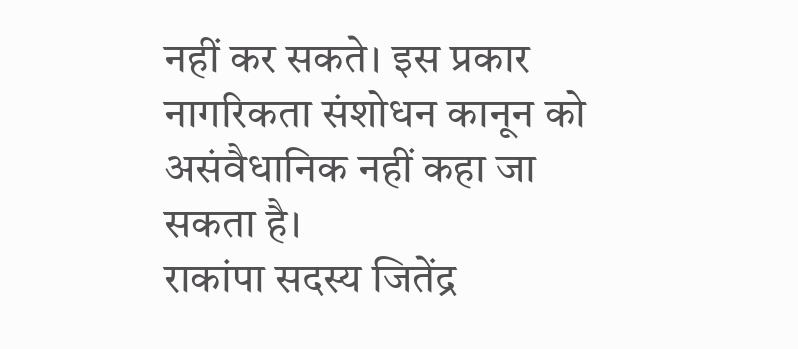नहीं कर सकते। इस प्रकार नागरिकता संशोधन कानून को असंवैधानिक नहीं कहा जा सकता है।
राकांपा सदस्य जितेंद्र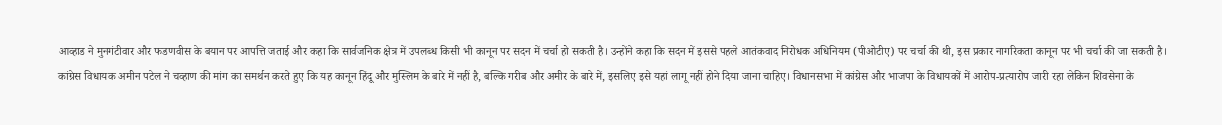आव्हाड ने मुनगंटीवार और फडणवीस के बयान पर आपत्ति जताई और कहा कि सार्वजनिक क्षेत्र में उपलब्ध किसी भी कानून पर सदन में चर्चा हो सकती है। उन्होंने कहा कि सदन में इससे पहले आतंकवाद निरोधक अधिनियम (पीओटीए) पर चर्चा की थी, इस प्रकार नागरिकता कानून पर भी चर्चा की जा सकती है।
कांग्रेस विधायक अमीन पटेल ने चव्हाण की मांग का समर्थन करते हुए कि यह कानून हिंदू और मुस्लिम के बारे में नहीं है, बल्कि गरीब और अमीर के बारे में, इसलिए इसे यहां लागू नहीं होने दिया जाना चाहिए। विधानसभा में कांग्रेस और भाजपा के विधायकों में आरोप-प्रत्यारोप जारी रहा लेकिन शिवसेना के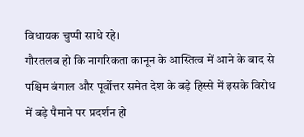विधायक चुप्पी साधे रहे।
गौरतलब हो कि नागरिकता कानून के आस्तित्व में आने के बाद से पश्चिम बंगाल और पूर्वोत्तर समेत देश के बड़े हिस्से में इसके विरोध में बड़े पैमाने पर प्रदर्शन हो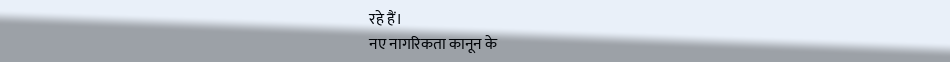रहे हैं।
नए नागरिकता कानून के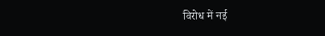विरोध में नई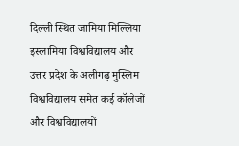दिल्ली स्थित जामिया मिल्लिया इस्लामिया विश्वविद्यालय और उत्तर प्रदेश के अलीगढ़ मुस्लिम विश्वविद्यालय समेत कई कॉलेजों और विश्वविद्यालयों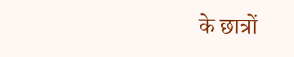के छात्रों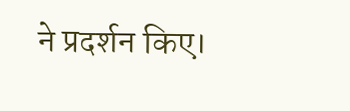ने प्रदर्शन किए।